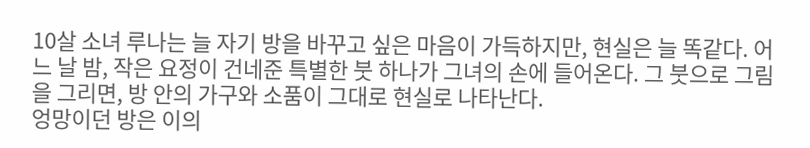10살 소녀 루나는 늘 자기 방을 바꾸고 싶은 마음이 가득하지만, 현실은 늘 똑같다. 어느 날 밤, 작은 요정이 건네준 특별한 붓 하나가 그녀의 손에 들어온다. 그 붓으로 그림을 그리면, 방 안의 가구와 소품이 그대로 현실로 나타난다.
엉망이던 방은 이의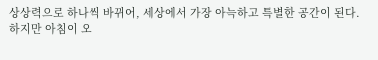상상력으로 하나씩 바뀌어, 세상에서 가장 아늑하고 특별한 공간이 된다.
하지만 아침이 오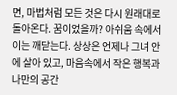면, 마법처럼 모든 것은 다시 원래대로 돌아온다. 꿈이었을까? 아쉬움 속에서 이는 깨닫는다. 상상은 언제나 그녀 안에 살아 있고, 마음속에서 작은 행복과 나만의 공간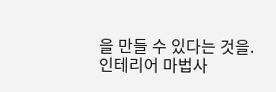을 만들 수 있다는 것을.
인테리어 마법사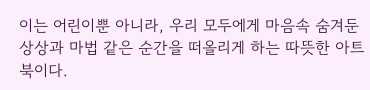이는 어린이뿐 아니라, 우리 모두에게 마음속 숨겨둔 상상과 마법 같은 순간을 떠올리게 하는 따뜻한 아트북이다.